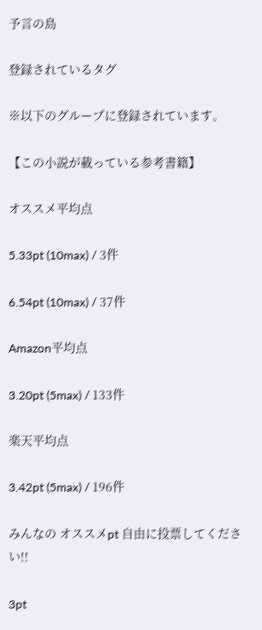予言の島

登録されているタグ

※以下のグループに登録されています。

【この小説が載っている参考書籍】

オススメ平均点

5.33pt (10max) / 3件

6.54pt (10max) / 37件

Amazon平均点

3.20pt (5max) / 133件

楽天平均点

3.42pt (5max) / 196件

みんなの オススメpt 自由に投票してください!!

3pt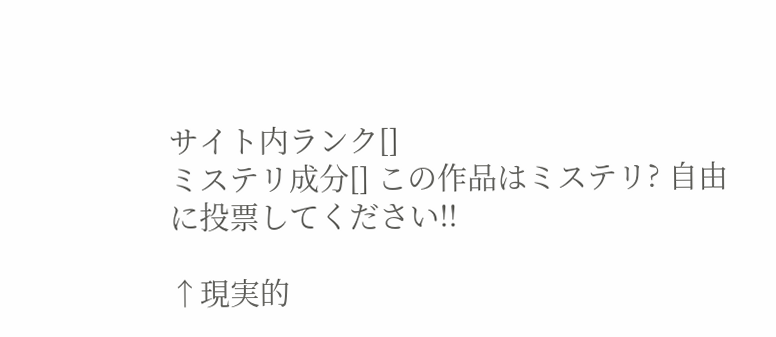サイト内ランク[]
ミステリ成分[] この作品はミステリ? 自由に投票してください!!

↑現実的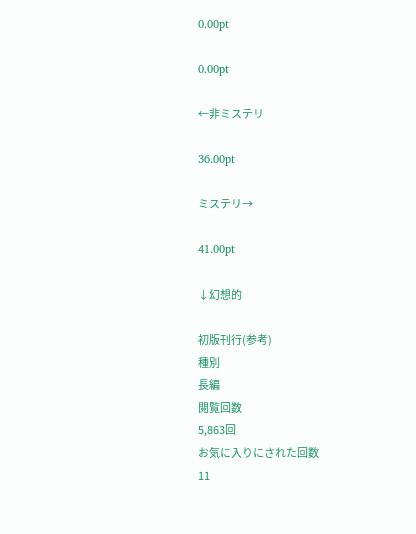0.00pt

0.00pt

←非ミステリ

36.00pt

ミステリ→

41.00pt

↓幻想的

初版刊行(参考)
種別
長編
閲覧回数
5,863回
お気に入りにされた回数
11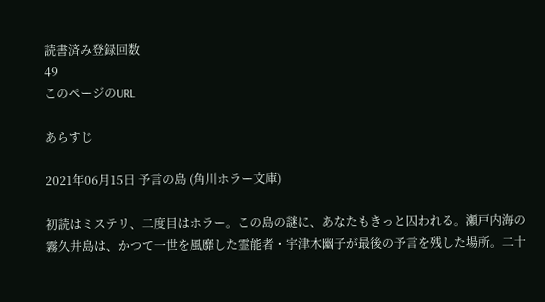読書済み登録回数
49
このページのURL

あらすじ

2021年06月15日 予言の島 (角川ホラー文庫)

初読はミステリ、二度目はホラー。この島の謎に、あなたもきっと囚われる。瀬戸内海の霧久井島は、かつて一世を風靡した霊能者・宇津木幽子が最後の予言を残した場所。二十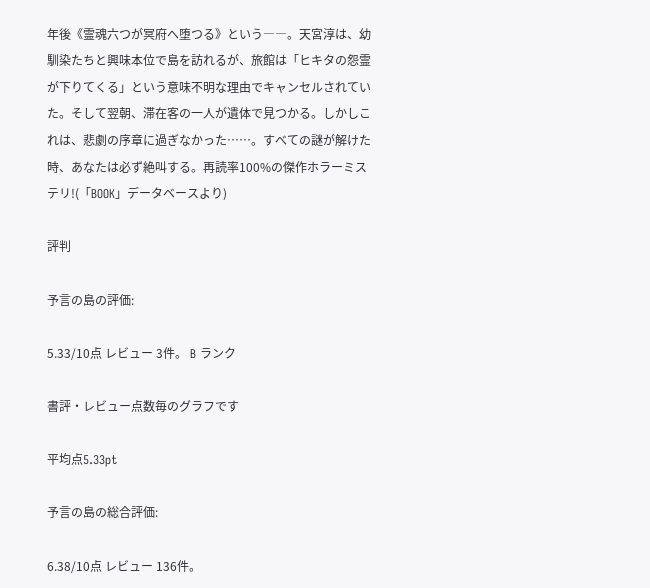年後《霊魂六つが冥府へ堕つる》という――。天宮淳は、幼馴染たちと興味本位で島を訪れるが、旅館は「ヒキタの怨霊が下りてくる」という意味不明な理由でキャンセルされていた。そして翌朝、滞在客の一人が遺体で見つかる。しかしこれは、悲劇の序章に過ぎなかった……。すべての謎が解けた時、あなたは必ず絶叫する。再読率100%の傑作ホラーミステリ!(「BOOK」データベースより)

評判

予言の島の評価:

5.33/10点 レビュー 3件。 B ランク

書評・レビュー点数毎のグラフです

平均点5.33pt

予言の島の総合評価:

6.38/10点 レビュー 136件。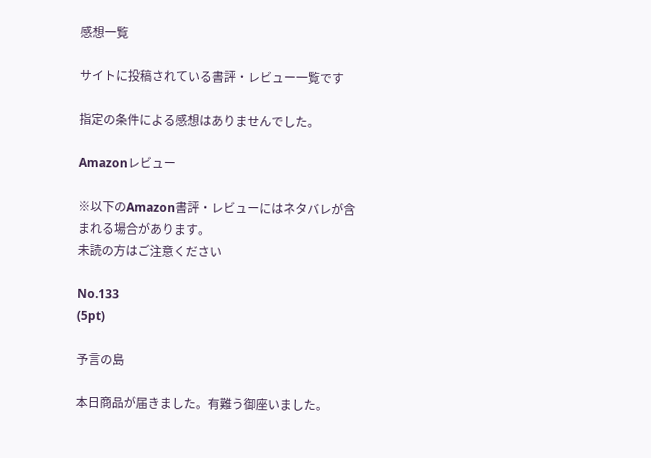感想一覧

サイトに投稿されている書評・レビュー一覧です

指定の条件による感想はありませんでした。

Amazonレビュー

※以下のAmazon書評・レビューにはネタバレが含まれる場合があります。
未読の方はご注意ください

No.133
(5pt)

予言の島

本日商品が届きました。有難う御座いました。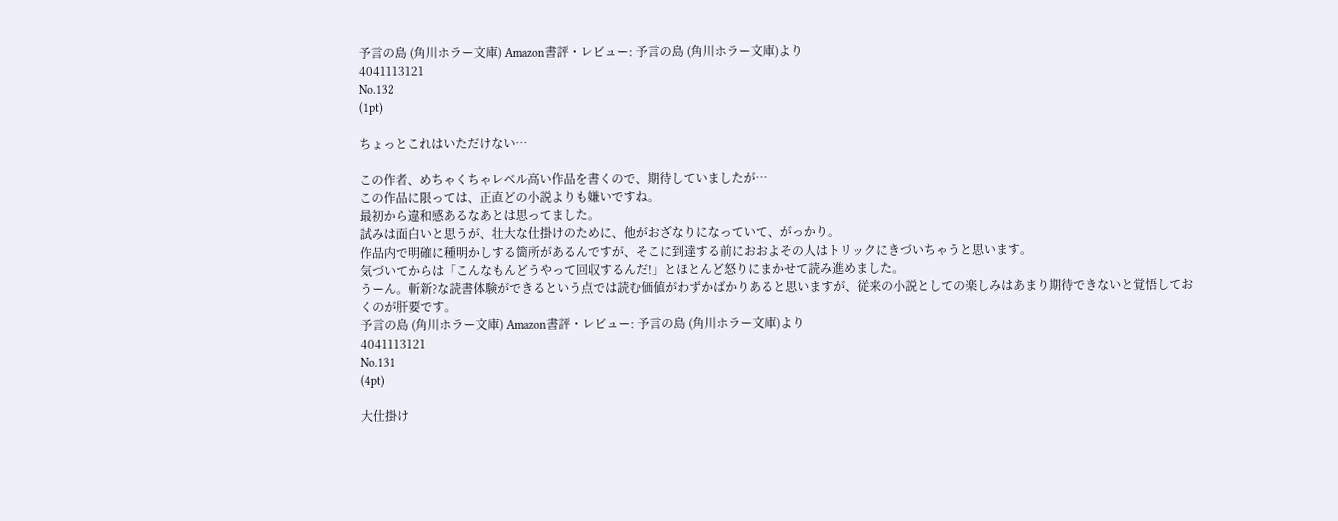予言の島 (角川ホラー文庫) Amazon書評・レビュー: 予言の島 (角川ホラー文庫)より
4041113121
No.132
(1pt)

ちょっとこれはいただけない…

この作者、めちゃくちゃレベル高い作品を書くので、期待していましたが…
この作品に限っては、正直どの小説よりも嫌いですね。
最初から違和感あるなあとは思ってました。
試みは面白いと思うが、壮大な仕掛けのために、他がおざなりになっていて、がっかり。
作品内で明確に種明かしする箇所があるんですが、そこに到達する前におおよその人はトリックにきづいちゃうと思います。
気づいてからは「こんなもんどうやって回収するんだ!」とほとんど怒りにまかせて読み進めました。
うーん。斬新?な読書体験ができるという点では読む価値がわずかばかりあると思いますが、従来の小説としての楽しみはあまり期待できないと覚悟しておくのが肝要です。
予言の島 (角川ホラー文庫) Amazon書評・レビュー: 予言の島 (角川ホラー文庫)より
4041113121
No.131
(4pt)

大仕掛け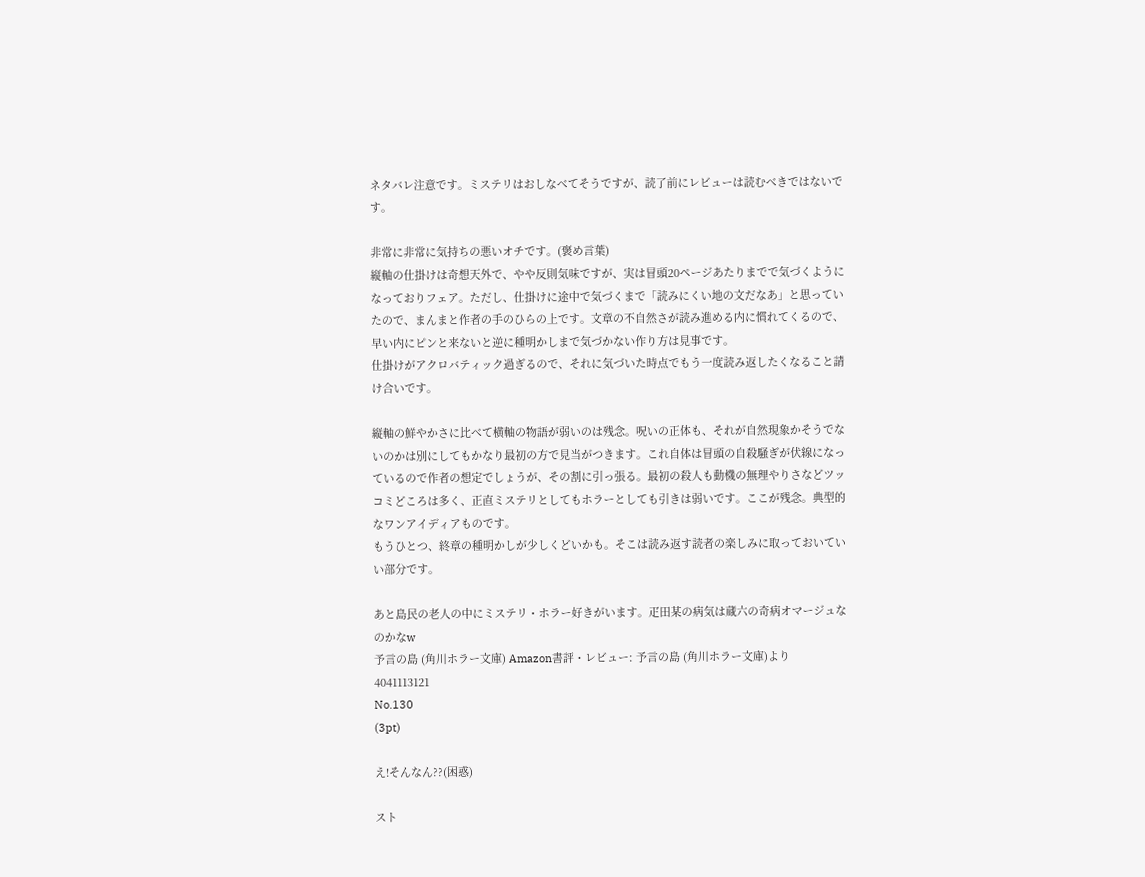ネタバレ注意です。ミステリはおしなべてそうですが、読了前にレビューは読むべきではないです。

非常に非常に気持ちの悪いオチです。(褒め言葉)
縦軸の仕掛けは奇想天外で、やや反則気味ですが、実は冒頭20ページあたりまでで気づくようになっておりフェア。ただし、仕掛けに途中で気づくまで「読みにくい地の文だなあ」と思っていたので、まんまと作者の手のひらの上です。文章の不自然さが読み進める内に慣れてくるので、早い内にピンと来ないと逆に種明かしまで気づかない作り方は見事です。
仕掛けがアクロバティック過ぎるので、それに気づいた時点でもう一度読み返したくなること請け合いです。

縦軸の鮮やかさに比べて横軸の物語が弱いのは残念。呪いの正体も、それが自然現象かそうでないのかは別にしてもかなり最初の方で見当がつきます。これ自体は冒頭の自殺騒ぎが伏線になっているので作者の想定でしょうが、その割に引っ張る。最初の殺人も動機の無理やりさなどツッコミどころは多く、正直ミステリとしてもホラーとしても引きは弱いです。ここが残念。典型的なワンアイディアものです。
もうひとつ、終章の種明かしが少しくどいかも。そこは読み返す読者の楽しみに取っておいていい部分です。

あと島民の老人の中にミステリ・ホラー好きがいます。疋田某の病気は蔵六の奇病オマージュなのかなw
予言の島 (角川ホラー文庫) Amazon書評・レビュー: 予言の島 (角川ホラー文庫)より
4041113121
No.130
(3pt)

え!そんなん??(困惑)

スト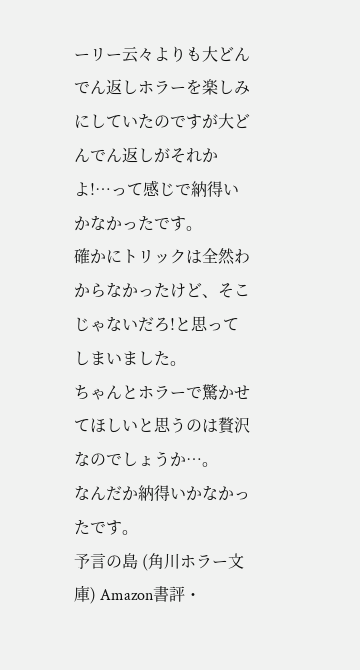ーリー云々よりも大どんでん返しホラーを楽しみにしていたのですが大どんでん返しがそれかよ!…って感じで納得いかなかったです。
確かにトリックは全然わからなかったけど、そこじゃないだろ!と思ってしまいました。
ちゃんとホラーで驚かせてほしいと思うのは贅沢なのでしょうか…。
なんだか納得いかなかったです。
予言の島 (角川ホラー文庫) Amazon書評・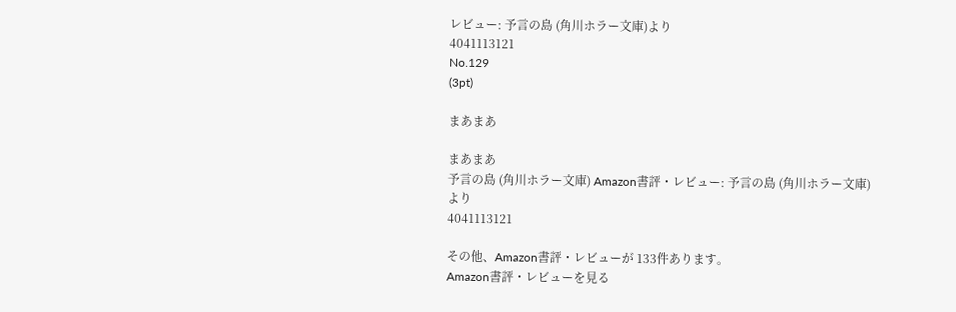レビュー: 予言の島 (角川ホラー文庫)より
4041113121
No.129
(3pt)

まあまあ

まあまあ
予言の島 (角川ホラー文庫) Amazon書評・レビュー: 予言の島 (角川ホラー文庫)より
4041113121

その他、Amazon書評・レビューが 133件あります。
Amazon書評・レビューを見る